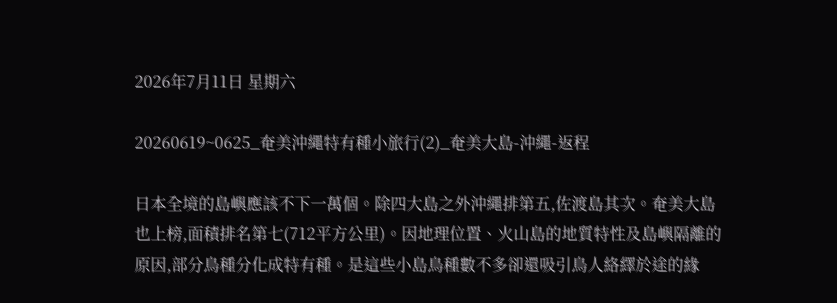2026年7月11日 星期六

20260619~0625_奄美沖繩特有種小旅行(2)_奄美大島-沖繩-返程

日本全境的島嶼應該不下一萬個。除四大島之外沖繩排第五,佐渡島其次。奄美大島也上榜,面積排名第七(712平方公里)。因地理位置、火山島的地質特性及島嶼隔離的原因,部分鳥種分化成特有種。是這些小島鳥種數不多卻還吸引鳥人絡繹於途的緣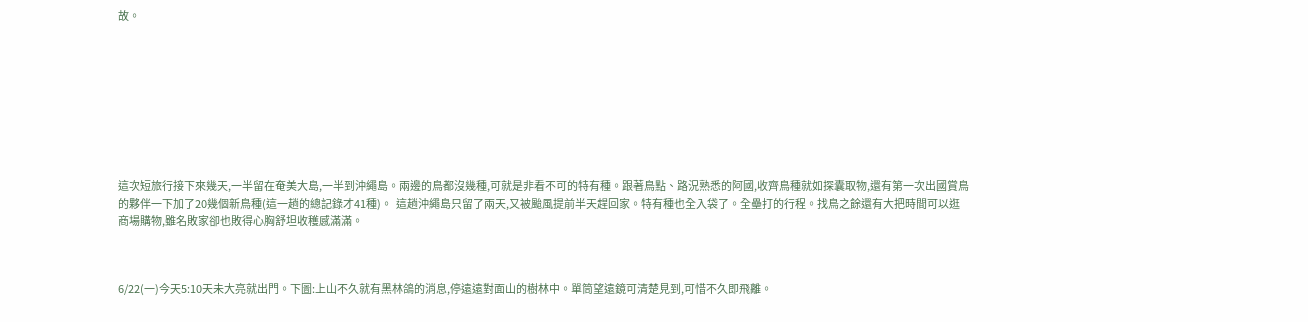故。









這次短旅行接下來幾天,一半留在奄美大島,一半到沖繩島。兩邊的鳥都沒幾種,可就是非看不可的特有種。跟著鳥點、路況熟悉的阿國,收齊鳥種就如探囊取物,還有第一次出國賞鳥的夥伴一下加了20幾個新鳥種(這一趟的總記錄才41種)。  這趟沖繩島只留了兩天,又被颱風提前半天趕回家。特有種也全入袋了。全壘打的行程。找鳥之餘還有大把時間可以逛商場購物,雖名敗家卻也敗得心胸舒坦收穫感滿滿。



6/22(一)今天5:10天未大亮就出門。下圖:上山不久就有黑林鴿的消息,停遠遠對面山的樹林中。單筒望遠鏡可清楚見到,可惜不久即飛離。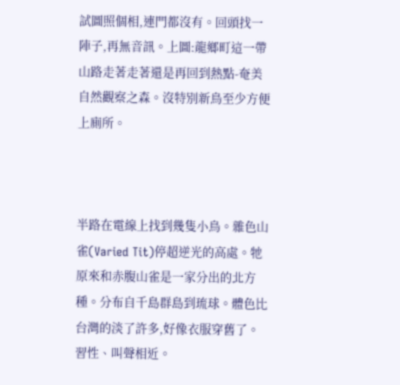試圖照個相,連門都沒有。回頭找一陣子,再無音訊。上圖:龍鄉町這一帶山路走著走著還是再回到熱點-奄美自然觀察之森。沒特別新鳥至少方便上廁所。



半路在電線上找到幾隻小鳥。雜色山雀(Varied Tit)停超逆光的高處。牠原來和赤腹山雀是一家分出的北方種。分布自千島群島到琉球。體色比台灣的淡了許多,好像衣服穿舊了。習性、叫聲相近。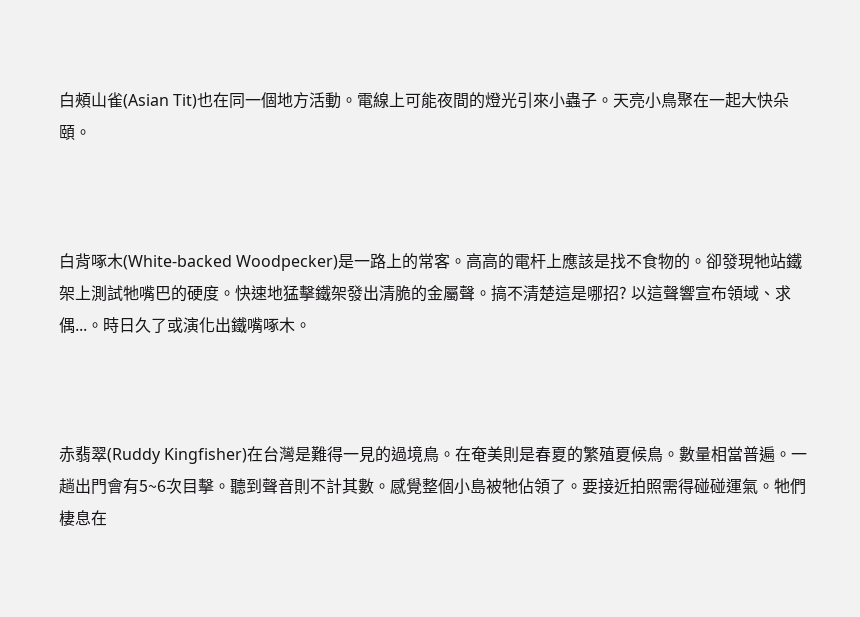白頰山雀(Asian Tit)也在同一個地方活動。電線上可能夜間的燈光引來小蟲子。天亮小鳥聚在一起大快朵頤。



白背啄木(White-backed Woodpecker)是一路上的常客。高高的電杆上應該是找不食物的。卻發現牠站鐵架上測試牠嘴巴的硬度。快速地猛擊鐵架發出清脆的金屬聲。搞不清楚這是哪招? 以這聲響宣布領域、求偶...。時日久了或演化出鐵嘴啄木。



赤翡翠(Ruddy Kingfisher)在台灣是難得一見的過境鳥。在奄美則是春夏的繁殖夏候鳥。數量相當普遍。一趟出門會有5~6次目擊。聽到聲音則不計其數。感覺整個小島被牠佔領了。要接近拍照需得碰碰運氣。牠們棲息在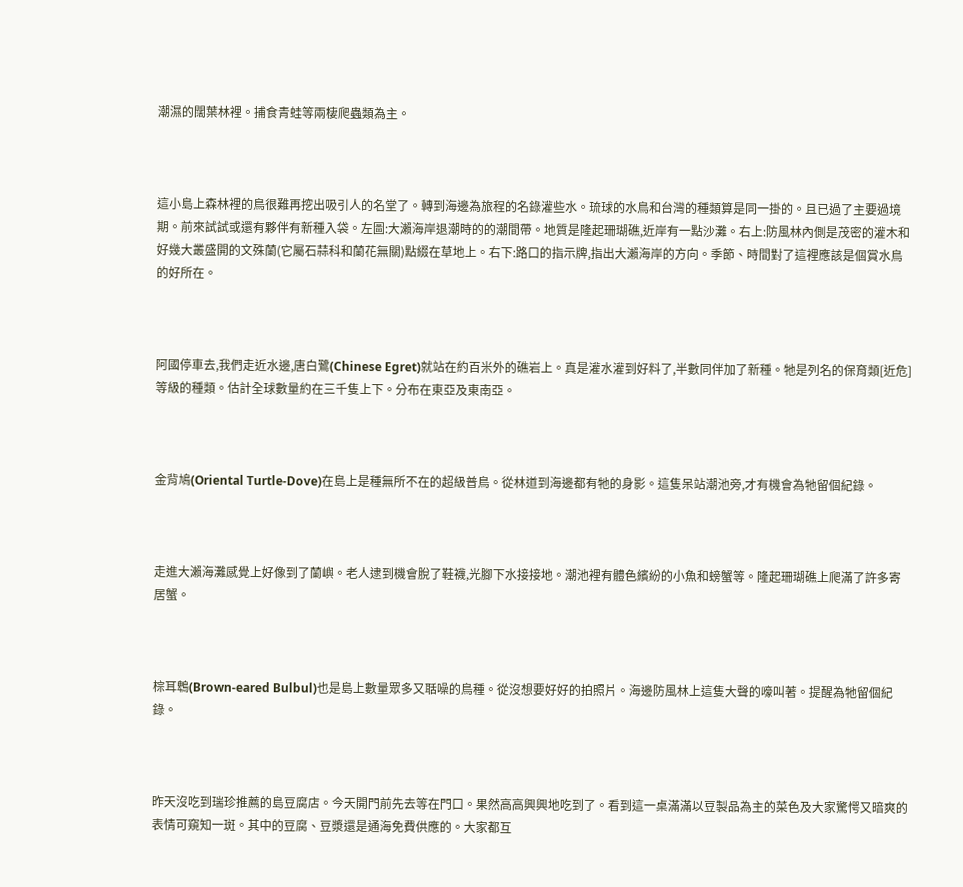潮濕的闊葉林裡。捕食青蛙等兩棲爬蟲類為主。



這小島上森林裡的鳥很難再挖出吸引人的名堂了。轉到海邊為旅程的名錄灌些水。琉球的水鳥和台灣的種類算是同一掛的。且已過了主要過境期。前來試試或還有夥伴有新種入袋。左圖:大瀨海岸退潮時的的潮間帶。地質是隆起珊瑚礁,近岸有一點沙灘。右上:防風林內側是茂密的灌木和好幾大叢盛開的文殊蘭(它屬石蒜科和蘭花無關)點綴在草地上。右下:路口的指示牌,指出大瀨海岸的方向。季節、時間對了這裡應該是個賞水鳥的好所在。



阿國停車去,我們走近水邊,唐白鷺(Chinese Egret)就站在約百米外的礁岩上。真是灌水灌到好料了,半數同伴加了新種。牠是列名的保育類[近危]等級的種類。估計全球數量約在三千隻上下。分布在東亞及東南亞。



金背鳩(Oriental Turtle-Dove)在島上是種無所不在的超級普鳥。從林道到海邊都有牠的身影。這隻呆站潮池旁,才有機會為牠留個紀錄。



走進大瀨海灘感覺上好像到了蘭嶼。老人逮到機會脫了鞋襪,光腳下水接接地。潮池裡有體色繽紛的小魚和螃蟹等。隆起珊瑚礁上爬滿了許多寄居蟹。



棕耳鵯(Brown-eared Bulbul)也是島上數量眾多又聒噪的鳥種。從沒想要好好的拍照片。海邊防風林上這隻大聲的嚎叫著。提醒為牠留個紀錄。



昨天沒吃到瑞珍推薦的島豆腐店。今天開門前先去等在門口。果然高高興興地吃到了。看到這一桌滿滿以豆製品為主的菜色及大家驚愕又暗爽的表情可窺知一斑。其中的豆腐、豆漿還是通海免費供應的。大家都互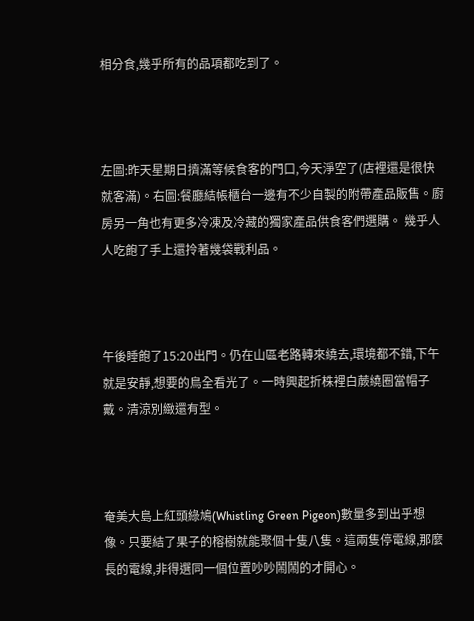相分食,幾乎所有的品項都吃到了。



左圖:昨天星期日擠滿等候食客的門口,今天淨空了(店裡還是很快就客滿)。右圖:餐廳結帳櫃台一邊有不少自製的附帶產品販售。廚房另一角也有更多冷凍及冷藏的獨家產品供食客們選購。 幾乎人人吃飽了手上還拎著幾袋戰利品。



午後睡飽了15:20出門。仍在山區老路轉來繞去,環境都不錯,下午就是安靜,想要的鳥全看光了。一時興起折株裡白蕨繞圈當帽子戴。清涼別緻還有型。



奄美大島上紅頭綠鳩(Whistling Green Pigeon)數量多到出乎想像。只要結了果子的榕樹就能聚個十隻八隻。這兩隻停電線,那麼長的電線,非得選同一個位置吵吵鬧鬧的才開心。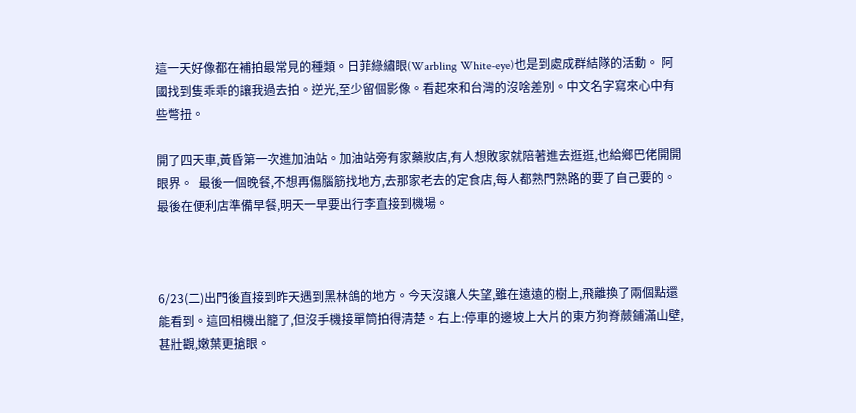這一天好像都在補拍最常見的種類。日菲綠繡眼(Warbling White-eye)也是到處成群結隊的活動。 阿國找到隻乖乖的讓我過去拍。逆光,至少留個影像。看起來和台灣的沒啥差別。中文名字寫來心中有些彆扭。

開了四天車,黃昏第一次進加油站。加油站旁有家藥妝店,有人想敗家就陪著進去逛逛,也給鄉巴佬開開眼界。  最後一個晚餐,不想再傷腦筋找地方,去那家老去的定食店,每人都熟門熟路的要了自己要的。最後在便利店準備早餐,明天一早要出行李直接到機場。



6/23(二)出門後直接到昨天遇到黑林鴿的地方。今天沒讓人失望,雖在遠遠的樹上,飛離換了兩個點還能看到。這回相機出籠了,但沒手機接單筒拍得清楚。右上:停車的邊坡上大片的東方狗脊蕨鋪滿山壁,甚壯觀,嫩葉更搶眼。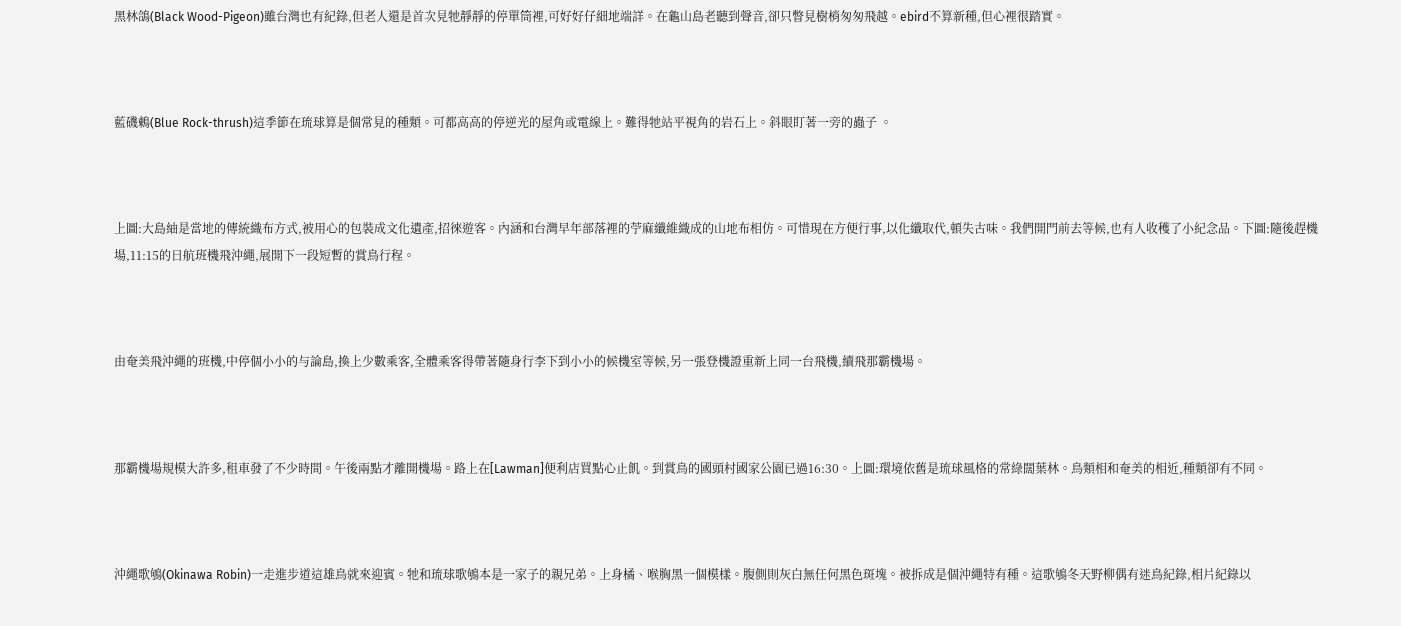黑林鴿(Black Wood-Pigeon)雖台灣也有紀錄,但老人還是首次見牠靜靜的停單筒裡,可好好仔細地端詳。在龜山島老聽到聲音,卻只瞥見樹梢匆匆飛越。ebird不算新種,但心裡很踏實。



藍磯鶇(Blue Rock-thrush)這季節在琉球算是個常見的種類。可都高高的停逆光的屋角或電線上。難得牠站平視角的岩石上。斜眼盯著一旁的蟲子 。



上圖:大島紬是當地的傳統織布方式,被用心的包裝成文化遺產,招徠遊客。內涵和台灣早年部落裡的苧麻纖維織成的山地布相仿。可惜現在方便行事,以化纖取代,頓失古味。我們開門前去等候,也有人收穫了小紀念品。下圖:隨後趕機場,11:15的日航班機飛沖繩,展開下一段短暫的賞鳥行程。



由奄美飛沖繩的班機,中停個小小的与論島,換上少數乘客,全體乘客得帶著隨身行李下到小小的候機室等候,另一張登機證重新上同一台飛機,續飛那霸機場。



那霸機場規模大許多,租車發了不少時間。午後兩點才離開機場。路上在[Lawman]便利店買點心止飢。到賞鳥的國頭村國家公園已過16:30。上圖:環境依舊是琉球風格的常綠闊葉林。鳥類相和奄美的相近,種類卻有不同。



沖繩歌鴝(Okinawa Robin)一走進步道這雄鳥就來迎賓。牠和琉球歌鴝本是一家子的親兄弟。上身橘、喉胸黑一個模樣。腹側則灰白無任何黑色斑塊。被拆成是個沖繩特有種。這歌鴝冬天野柳偶有迷鳥紀錄,相片紀錄以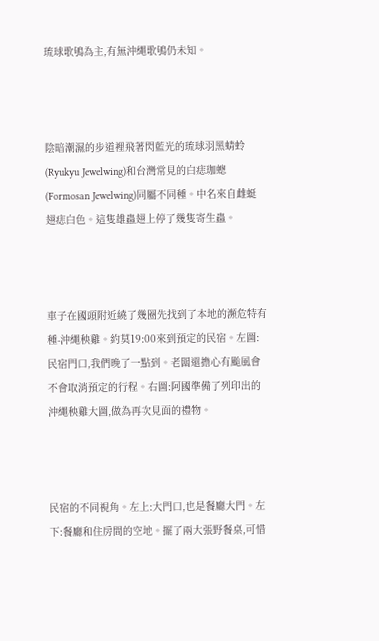琉球歌鴝為主,有無沖繩歌鴝仍未知。



陰暗潮濕的步道裡飛著閃藍光的琉球羽黑蜻蛉(Ryukyu Jewelwing)和台灣常見的白痣珈蟌(Formosan Jewelwing)同屬不同種。中名來自雌蜓翅痣白色。這隻雄蟲翅上停了幾隻寄生蟲。



車子在國頭附近繞了幾圈先找到了本地的瀕危特有種-沖繩秧雞。約莫19:00來到預定的民宿。左圖:民宿門口,我們晚了一點到。老闆還擔心有颱風會不會取消預定的行程。右圖:阿國準備了列印出的沖繩秧雞大圖,做為再次見面的禮物。



民宿的不同視角。左上:大門口,也是餐廳大門。左下:餐廳和住房間的空地。擺了兩大張野餐桌,可惜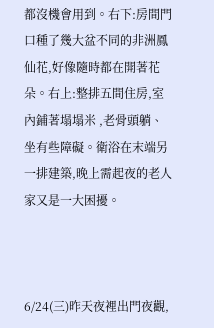都沒機會用到。右下:房間門口種了幾大盆不同的非洲鳳仙花,好像隨時都在開著花朵。右上:整排五間住房,室內鋪著塌塌米 ,老骨頭躺、坐有些障礙。衛浴在末端另一排建築,晚上需起夜的老人家又是一大困擾。



6/24(三)昨天夜裡出門夜觀,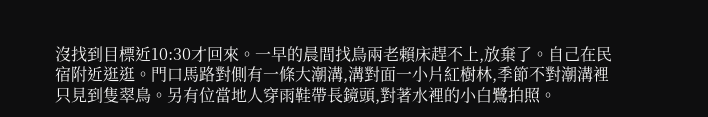沒找到目標近10:30才回來。一早的晨間找鳥兩老賴床趕不上,放棄了。自己在民宿附近逛逛。門口馬路對側有一條大潮溝,溝對面一小片紅樹林,季節不對潮溝裡只見到隻翠鳥。另有位當地人穿雨鞋帶長鏡頭,對著水裡的小白鷺拍照。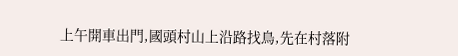上午開車出門,國頭村山上沿路找鳥,先在村落附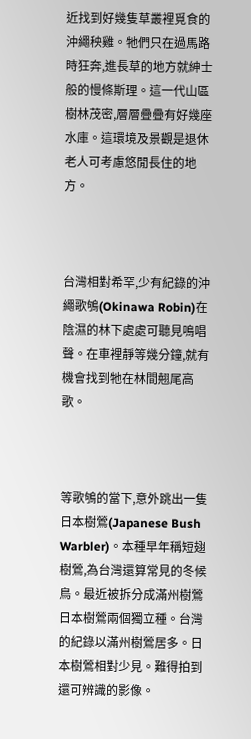近找到好幾隻草叢裡覓食的沖繩秧雞。牠們只在過馬路時狂奔,進長草的地方就紳士般的慢條斯理。這一代山區樹林茂密,層層疊疊有好幾座水庫。這環境及景觀是退休老人可考慮悠閒長住的地方。



台灣相對希罕,少有紀錄的沖繩歌鴝(Okinawa Robin)在陰濕的林下處處可聽見鳴唱聲。在車裡靜等幾分鐘,就有機會找到牠在林間翹尾高歌。



等歌鴝的當下,意外跳出一隻日本樹鶯(Japanese Bush Warbler)。本種早年稱短翅樹鶯,為台灣還算常見的冬候鳥。最近被拆分成滿州樹鶯日本樹鶯兩個獨立種。台灣的紀錄以滿州樹鶯居多。日本樹鶯相對少見。難得拍到還可辨識的影像。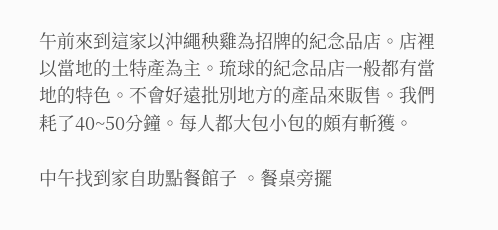午前來到這家以沖繩秧雞為招牌的紀念品店。店裡以當地的土特產為主。琉球的紀念品店一般都有當地的特色。不會好遠批別地方的產品來販售。我們耗了40~50分鐘。每人都大包小包的頗有斬獲。

中午找到家自助點餐館子 。餐桌旁擺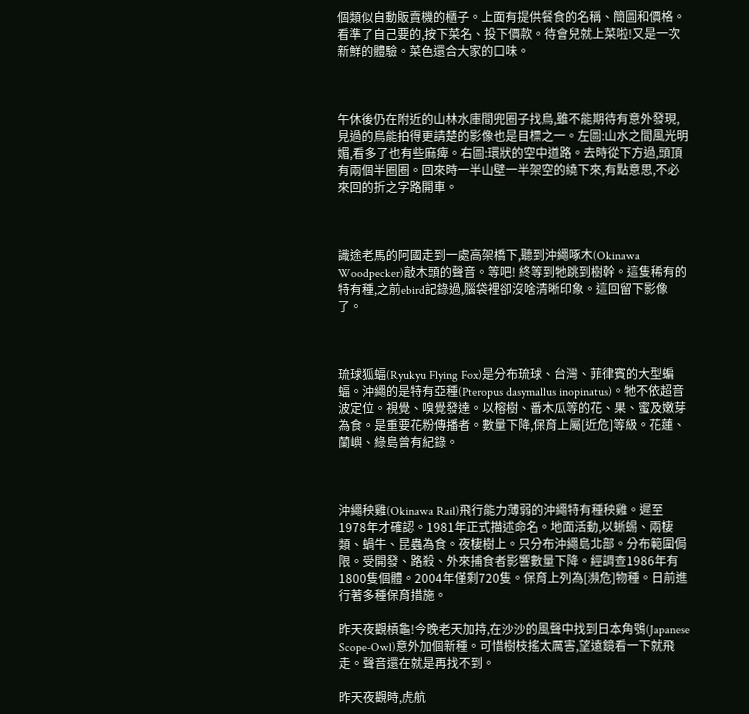個類似自動販賣機的櫃子。上面有提供餐食的名稱、簡圖和價格。看準了自己要的,按下菜名、投下價款。待會兒就上菜啦!又是一次新鮮的體驗。菜色還合大家的口味。



午休後仍在附近的山林水庫間兜圈子找鳥,雖不能期待有意外發現,見過的鳥能拍得更請楚的影像也是目標之一。左圖:山水之間風光明媚,看多了也有些麻痺。右圖:環狀的空中道路。去時從下方過,頭頂有兩個半圈圈。回來時一半山壁一半架空的繞下來,有點意思,不必來回的折之字路開車。



識途老馬的阿國走到一處高架橋下,聽到沖繩啄木(Okinawa Woodpecker)敲木頭的聲音。等吧! 終等到牠跳到樹幹。這隻稀有的特有種,之前ebird記錄過,腦袋裡卻沒啥清晰印象。這回留下影像了。



琉球狐蝠(Ryukyu Flying Fox)是分布琉球、台灣、菲律賓的大型蝙蝠。沖繩的是特有亞種(Pteropus dasymallus inopinatus)。牠不依超音波定位。視覺、嗅覺發達。以榕樹、番木瓜等的花、果、蜜及嫩芽為食。是重要花粉傳播者。數量下降,保育上屬[近危]等級。花蓮、蘭嶼、綠島曾有紀錄。



沖繩秧雞(Okinawa Rail)飛行能力薄弱的沖繩特有種秧雞。遲至1978年才確認。1981年正式描述命名。地面活動,以蜥蜴、兩棲類、蝸牛、昆蟲為食。夜棲樹上。只分布沖繩島北部。分布範圍侷限。受開發、路殺、外來捕食者影響數量下降。經調查1986年有1800隻個體。2004年僅剩720隻。保育上列為[瀕危]物種。日前進行著多種保育措施。

昨天夜觀槓龜!今晚老天加持,在沙沙的風聲中找到日本角鴞(Japanese Scope-Owl)意外加個新種。可惜樹枝搖太厲害,望遠鏡看一下就飛走。聲音還在就是再找不到。

昨天夜觀時,虎航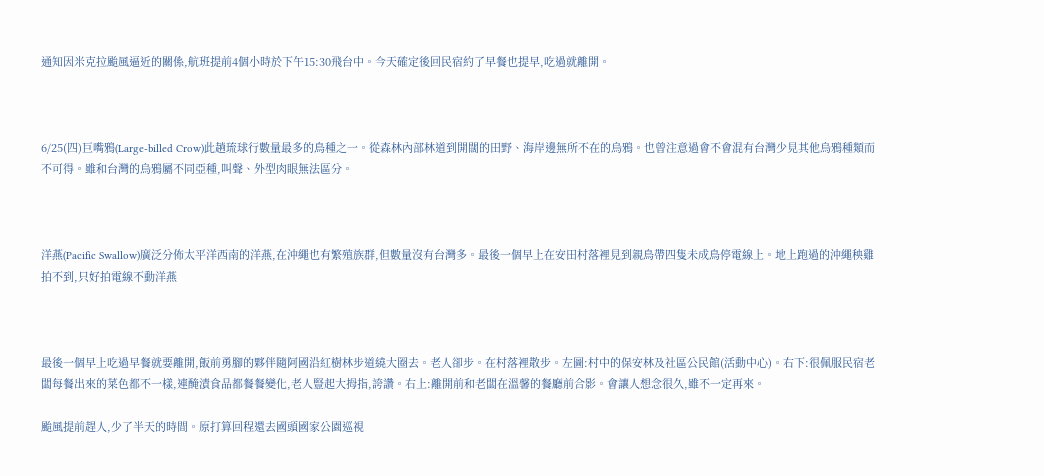通知因米克拉颱風逼近的關係,航班提前4個小時於下午15:30飛台中。今天確定後回民宿約了早餐也提早,吃過就離開。



6/25(四)巨嘴鴉(Large-billed Crow)此趟琉球行數量最多的鳥種之一。從森林內部林道到開闊的田野、海岸邊無所不在的烏鴉。也曾注意過會不會混有台灣少見其他烏鴉種類而不可得。雖和台灣的烏鴉屬不同亞種,叫聲、外型肉眼無法區分。



洋燕(Pacific Swallow)廣泛分佈太平洋西南的洋燕,在沖繩也有繁殖族群,但數量沒有台灣多。最後一個早上在安田村落裡見到親鳥帶四隻未成鳥停電線上。地上跑過的沖繩秧雞拍不到,只好拍電線不動洋燕



最後一個早上吃過早餐就要離開,飯前勇腳的夥伴隨阿國沿紅樹林步道繞大圈去。老人卻步。在村落裡散步。左圖:村中的保安林及社區公民館(活動中心)。右下:很佩服民宿老闆每餐出來的菜色都不一樣,連醃漬食品都餐餐變化,老人豎起大拇指,誇讚。右上:離開前和老闆在溫馨的餐廳前合影。會讓人想念很久,雖不一定再來。

颱風提前趕人,少了半天的時間。原打算回程還去國頭國家公園巡視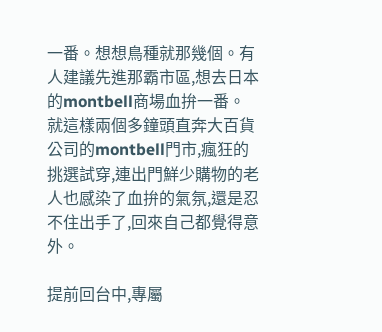一番。想想鳥種就那幾個。有人建議先進那霸市區,想去日本的montbell商場血拚一番。就這樣兩個多鐘頭直奔大百貨公司的montbell門市,瘋狂的挑選試穿,連出門鮮少購物的老人也感染了血拚的氣氛,還是忍不住出手了,回來自己都覺得意外。

提前回台中,專屬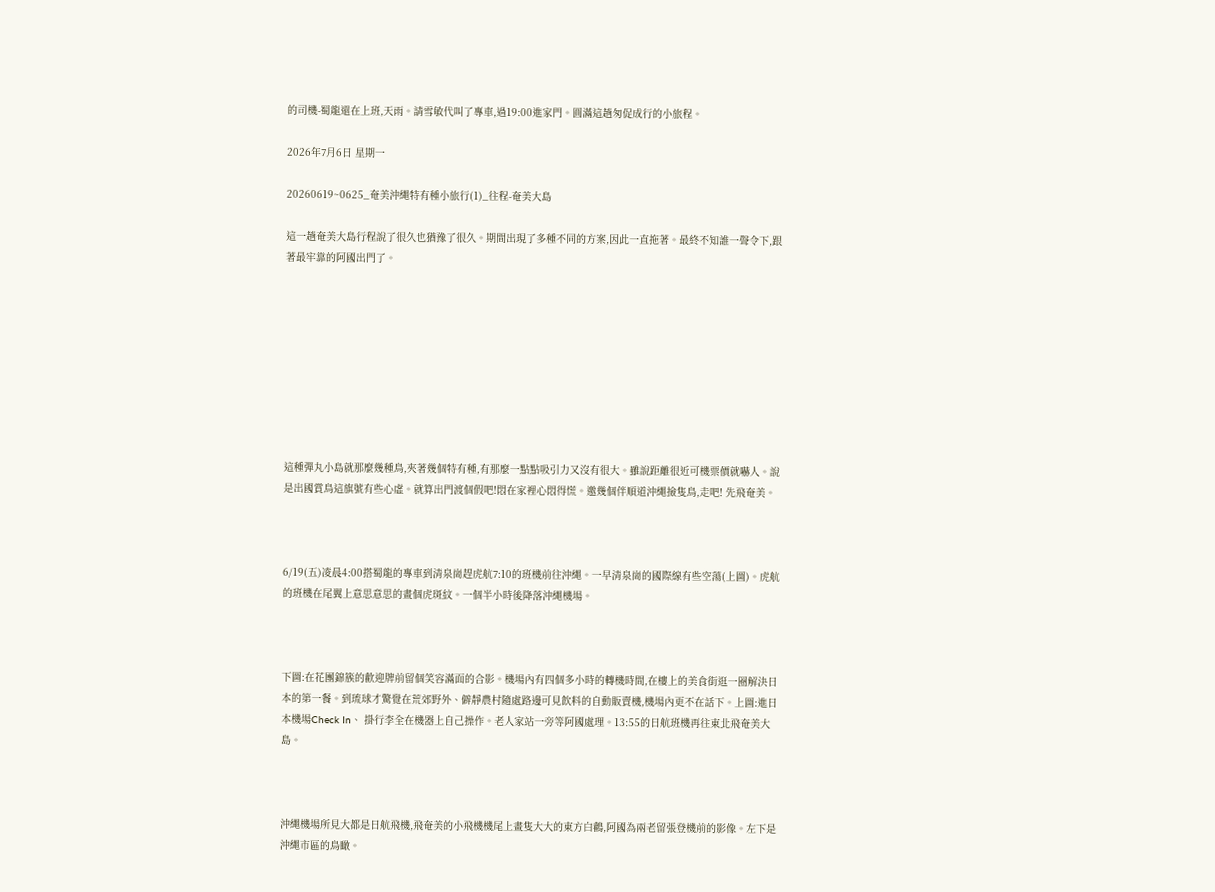的司機-蜀龍還在上班,天雨。請雪敏代叫了專車,過19:00進家門。圓滿這趟匆促成行的小旅程。

2026年7月6日 星期一

20260619~0625_奄美沖繩特有種小旅行(1)_往程-奄美大島

這一趟奄美大島行程說了很久也猶豫了很久。期間出現了多種不同的方案,因此一直拖著。最終不知誰一聲令下,跟著最牢靠的阿國出門了。









這種彈丸小島就那麼幾種鳥,夾著幾個特有種,有那麼一點點吸引力又沒有很大。雖說距離很近可機票價就嚇人。說是出國賞鳥這旗號有些心虛。就算出門渡個假吧!悶在家裡心悶得慌。邀幾個伴順道沖繩撿隻鳥,走吧! 先飛奄美。



6/19(五)凌晨4:00搭蜀龍的專車到清泉崗趕虎航7:10的班機前往沖繩。一早清泉崗的國際線有些空蕩(上圖)。虎航的班機在尾翼上意思意思的畫個虎斑紋。一個半小時後降落沖繩機場。



下圖:在花團錦簇的歡迎牌前留個笑容滿面的合影。機場內有四個多小時的轉機時間,在樓上的美食街逛一圈解決日本的第一餐。到琉球才驚覺在荒郊野外、僻靜農村隨處路邊可見飲料的自動販賣機,機場內更不在話下。上圖:進日本機場Check In、 掛行李全在機器上自己操作。老人家站一旁等阿國處理。13:55的日航班機再往東北飛奄美大島。



沖繩機場所見大都是日航飛機,飛奄美的小飛機機尾上畫隻大大的東方白鸛,阿國為兩老留張登機前的影像。左下是沖繩市區的鳥瞰。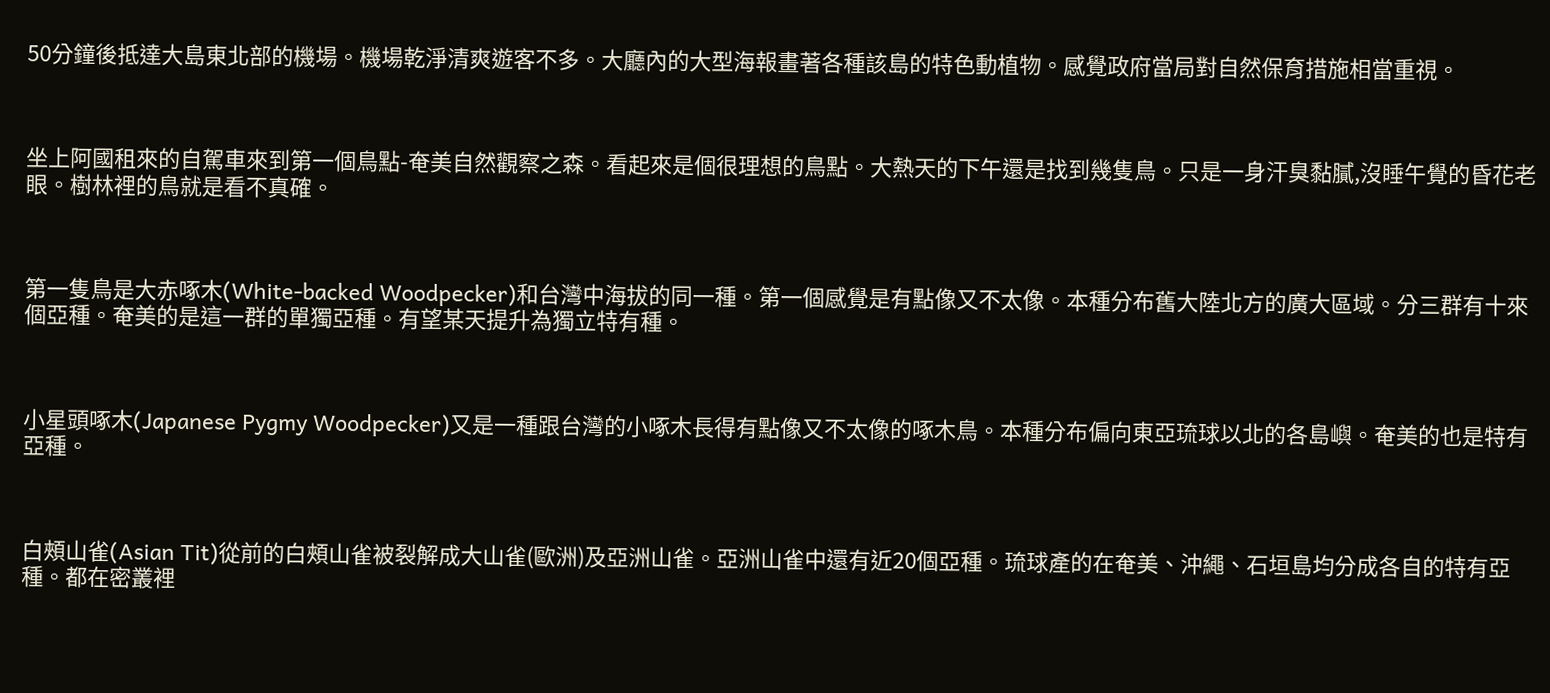50分鐘後抵達大島東北部的機場。機場乾淨清爽遊客不多。大廳內的大型海報畫著各種該島的特色動植物。感覺政府當局對自然保育措施相當重視。



坐上阿國租來的自駕車來到第一個鳥點-奄美自然觀察之森。看起來是個很理想的鳥點。大熱天的下午還是找到幾隻鳥。只是一身汗臭黏膩,沒睡午覺的昏花老眼。樹林裡的鳥就是看不真確。



第一隻鳥是大赤啄木(White-backed Woodpecker)和台灣中海拔的同一種。第一個感覺是有點像又不太像。本種分布舊大陸北方的廣大區域。分三群有十來個亞種。奄美的是這一群的單獨亞種。有望某天提升為獨立特有種。



小星頭啄木(Japanese Pygmy Woodpecker)又是一種跟台灣的小啄木長得有點像又不太像的啄木鳥。本種分布偏向東亞琉球以北的各島嶼。奄美的也是特有亞種。



白頰山雀(Asian Tit)從前的白頰山雀被裂解成大山雀(歐洲)及亞洲山雀。亞洲山雀中還有近20個亞種。琉球產的在奄美、沖繩、石垣島均分成各自的特有亞種。都在密叢裡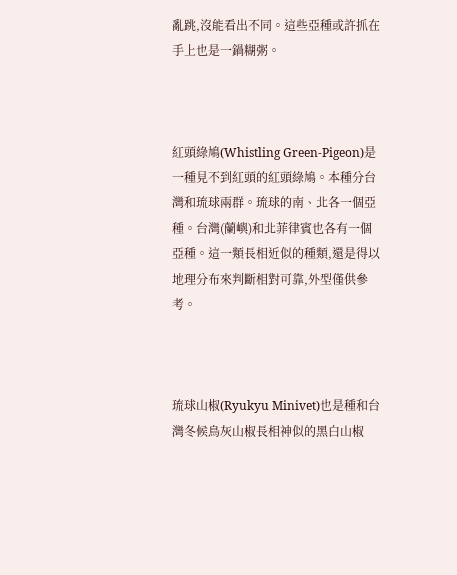亂跳,沒能看出不同。這些亞種或許抓在手上也是一鍋糊粥。



紅頭綠鳩(Whistling Green-Pigeon)是一種見不到紅頭的紅頭綠鳩。本種分台灣和琉球兩群。琉球的南、北各一個亞種。台灣(蘭嶼)和北菲律賓也各有一個亞種。這一類長相近似的種類,還是得以地理分布來判斷相對可靠,外型僅供參考。



琉球山椒(Ryukyu Minivet)也是種和台灣冬候鳥灰山椒長相神似的黑白山椒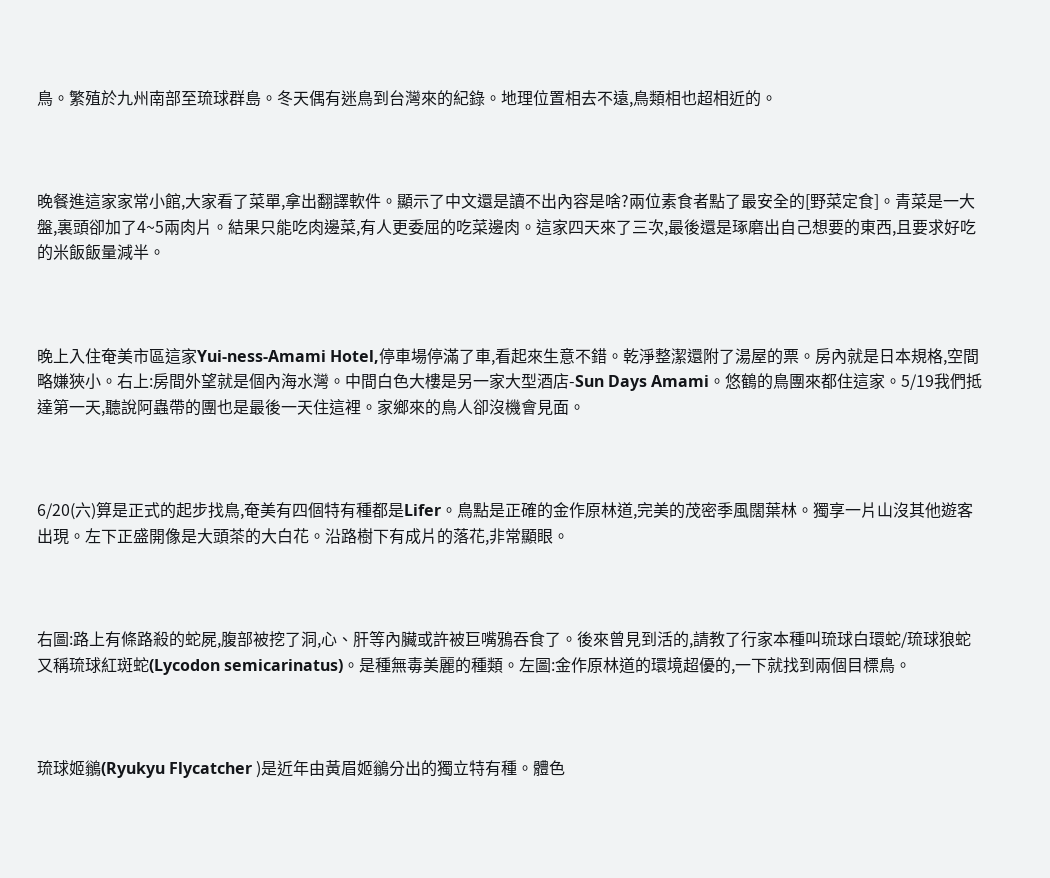鳥。繁殖於九州南部至琉球群島。冬天偶有迷鳥到台灣來的紀錄。地理位置相去不遠,鳥類相也超相近的。



晚餐進這家家常小館,大家看了菜單,拿出翻譯軟件。顯示了中文還是讀不出內容是啥?兩位素食者點了最安全的[野菜定食]。青菜是一大盤,裏頭卻加了4~5兩肉片。結果只能吃肉邊菜,有人更委屈的吃菜邊肉。這家四天來了三次,最後還是琢磨出自己想要的東西,且要求好吃的米飯飯量減半。



晚上入住奄美市區這家Yui-ness-Amami Hotel,停車場停滿了車,看起來生意不錯。乾淨整潔還附了湯屋的票。房內就是日本規格,空間略嫌狹小。右上:房間外望就是個內海水灣。中間白色大樓是另一家大型酒店-Sun Days Amami。悠鶴的鳥團來都住這家。5/19我們抵達第一天,聽說阿蟲帶的團也是最後一天住這裡。家鄉來的鳥人卻沒機會見面。



6/20(六)算是正式的起步找鳥,奄美有四個特有種都是Lifer。鳥點是正確的金作原林道,完美的茂密季風闊葉林。獨享一片山沒其他遊客出現。左下正盛開像是大頭茶的大白花。沿路樹下有成片的落花,非常顯眼。



右圖:路上有條路殺的蛇屍,腹部被挖了洞,心、肝等內臟或許被巨嘴鴉吞食了。後來曾見到活的,請教了行家本種叫琉球白環蛇/琉球狼蛇又稱琉球紅斑蛇(Lycodon semicarinatus)。是種無毒美麗的種類。左圖:金作原林道的環境超優的,一下就找到兩個目標鳥。



琉球姬鶲(Ryukyu Flycatcher )是近年由黃眉姬鶲分出的獨立特有種。體色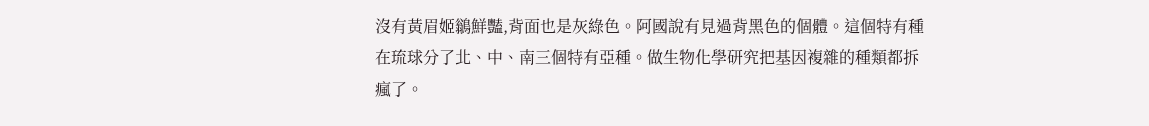沒有黃眉姬鶲鮮豔,背面也是灰綠色。阿國說有見過背黑色的個體。這個特有種在琉球分了北、中、南三個特有亞種。做生物化學研究把基因複雜的種類都拆瘋了。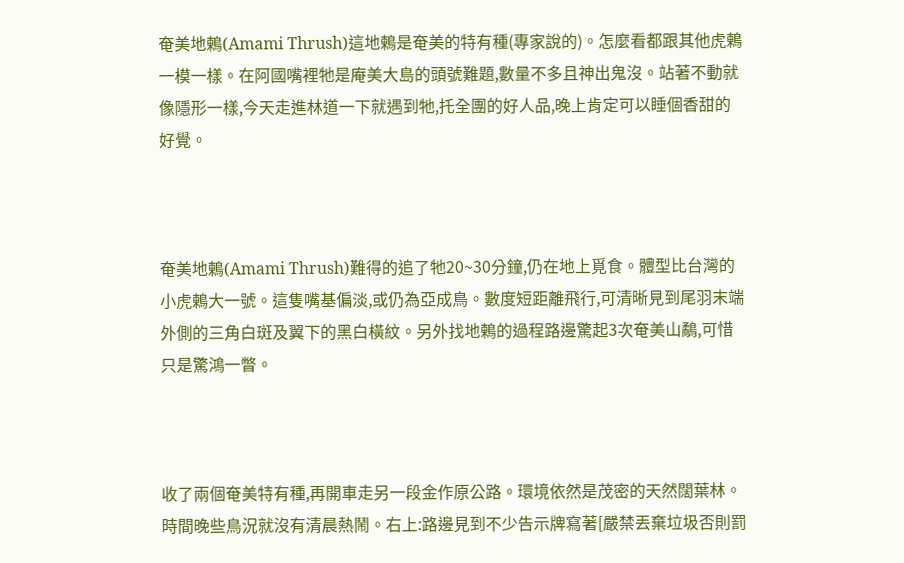奄美地鶇(Amami Thrush)這地鶇是奄美的特有種(專家說的)。怎麼看都跟其他虎鶇一模一樣。在阿國嘴裡牠是庵美大島的頭號難題,數量不多且神出鬼沒。站著不動就像隱形一樣,今天走進林道一下就遇到牠,托全團的好人品,晚上肯定可以睡個香甜的好覺。



奄美地鶇(Amami Thrush)難得的追了牠20~30分鐘,仍在地上覓食。體型比台灣的小虎鶇大一號。這隻嘴基偏淡,或仍為亞成鳥。數度短距離飛行,可清晰見到尾羽末端外側的三角白斑及翼下的黑白橫紋。另外找地鶇的過程路邊驚起3次奄美山鷸,可惜只是驚鴻一瞥。



收了兩個奄美特有種,再開車走另一段金作原公路。環境依然是茂密的天然闊葉林。時間晚些鳥況就沒有清晨熱鬧。右上:路邊見到不少告示牌寫著[嚴禁丟棄垃圾否則罰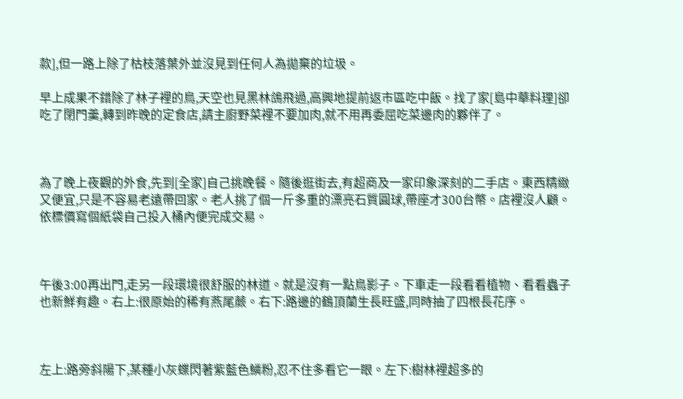款],但一路上除了枯枝落葉外並沒見到任何人為拋棄的垃圾。

早上成果不錯除了林子裡的鳥,天空也見黑林鴿飛過,高興地提前返市區吃中飯。找了家[島中華料理]卻吃了閉門羹,轉到昨晚的定食店,請主廚野菜裡不要加肉,就不用再委屈吃菜邊肉的夥伴了。



為了晚上夜觀的外食,先到[全家]自己挑晚餐。隨後逛街去,有超商及一家印象深刻的二手店。東西精緻又便宜,只是不容易老遠帶回家。老人挑了個一斤多重的漂亮石質圓球,帶座才300台幣。店裡沒人顧。依標價寫個紙袋自己投入桶內便完成交易。



午後3:00再出門,走另一段環境很舒服的林道。就是沒有一點鳥影子。下車走一段看看植物、看看蟲子也新鮮有趣。右上:很原始的稀有燕尾蕨。右下:路邊的鶴頂蘭生長旺盛,同時抽了四根長花序。



左上:路旁斜陽下,某種小灰蝶閃著紫藍色鱗粉,忍不住多看它一眼。左下:樹林裡超多的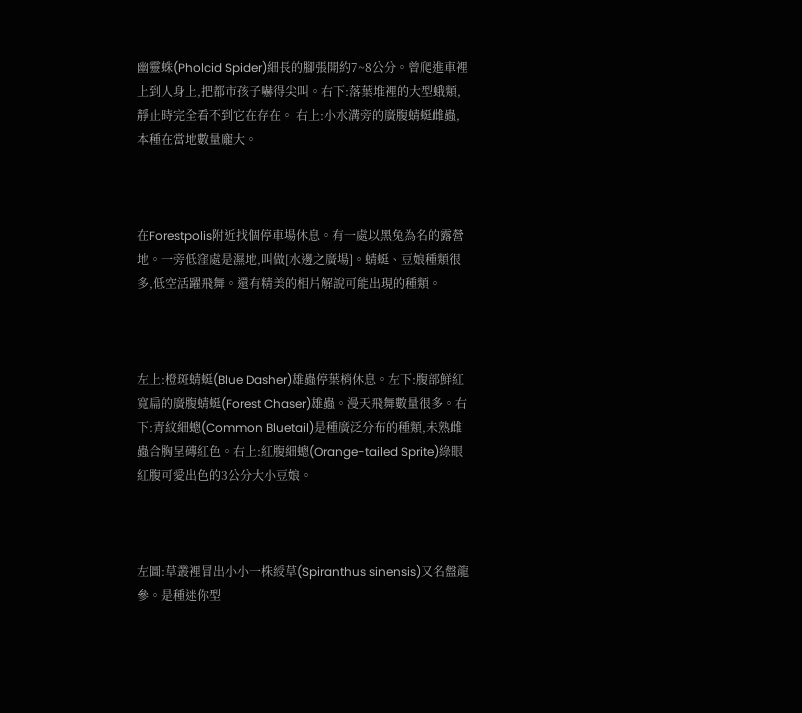幽靈蛛(Pholcid Spider)細長的腳張開約7~8公分。曾爬進車裡上到人身上,把都市孩子嚇得尖叫。右下:落葉堆裡的大型蛾類,靜止時完全看不到它在存在。 右上:小水溝旁的廣腹蜻蜓雌蟲,本種在當地數量龐大。



在Forestpolis附近找個停車場休息。有一處以黑兔為名的露營地。一旁低窪處是濕地,叫做[水邊之廣場]。蜻蜓、豆娘種類很多,低空活躍飛舞。還有精美的相片解說可能出現的種類。



左上:橙斑蜻蜓(Blue Dasher)雄蟲停葉梢休息。左下:腹部鮮紅寬扁的廣腹蜻蜓(Forest Chaser)雄蟲。漫天飛舞數量很多。右下:青紋細蟌(Common Bluetail)是種廣泛分布的種類,未熟雌蟲合胸呈磚紅色。右上:紅腹細蟌(Orange-tailed Sprite)綠眼紅腹可愛出色的3公分大小豆娘。



左圖:草叢裡冒出小小一株綬草(Spiranthus sinensis)又名盤龍參。是種迷你型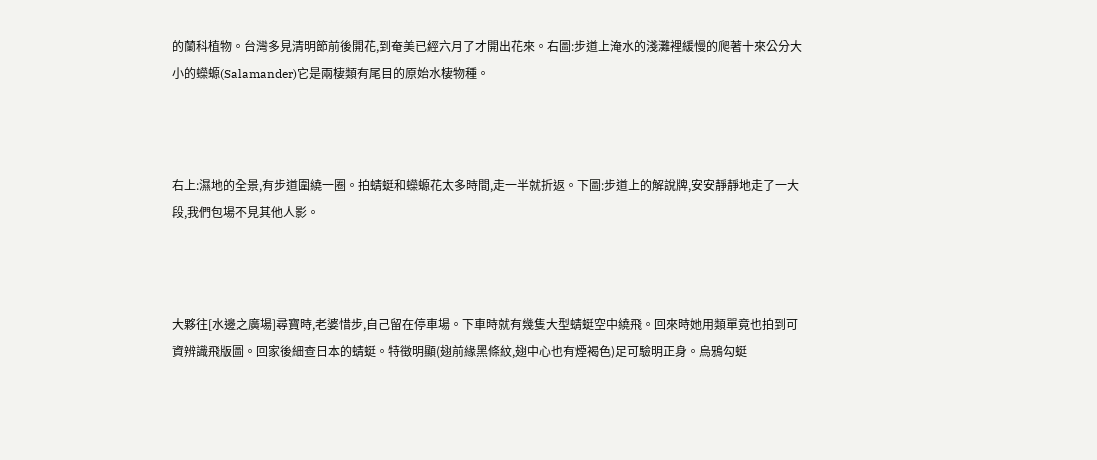的蘭科植物。台灣多見清明節前後開花,到奄美已經六月了才開出花來。右圖:步道上淹水的淺灘裡緩慢的爬著十來公分大小的蠑螈(Salamander)它是兩棲類有尾目的原始水棲物種。



右上:濕地的全景,有步道圍繞一圈。拍蜻蜓和蠑螈花太多時間,走一半就折返。下圖:步道上的解說牌,安安靜靜地走了一大段,我們包場不見其他人影。



大夥往[水邊之廣場]尋寶時,老婆惜步,自己留在停車場。下車時就有幾隻大型蜻蜓空中繞飛。回來時她用類單竟也拍到可資辨識飛版圖。回家後細查日本的蜻蜓。特徵明顯(翅前緣黑條紋,翅中心也有煙褐色)足可驗明正身。烏鴉勾蜓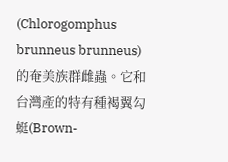(Chlorogomphus brunneus brunneus)的奄美族群雌蟲。它和台灣產的特有種褐翼勾蜓(Brown-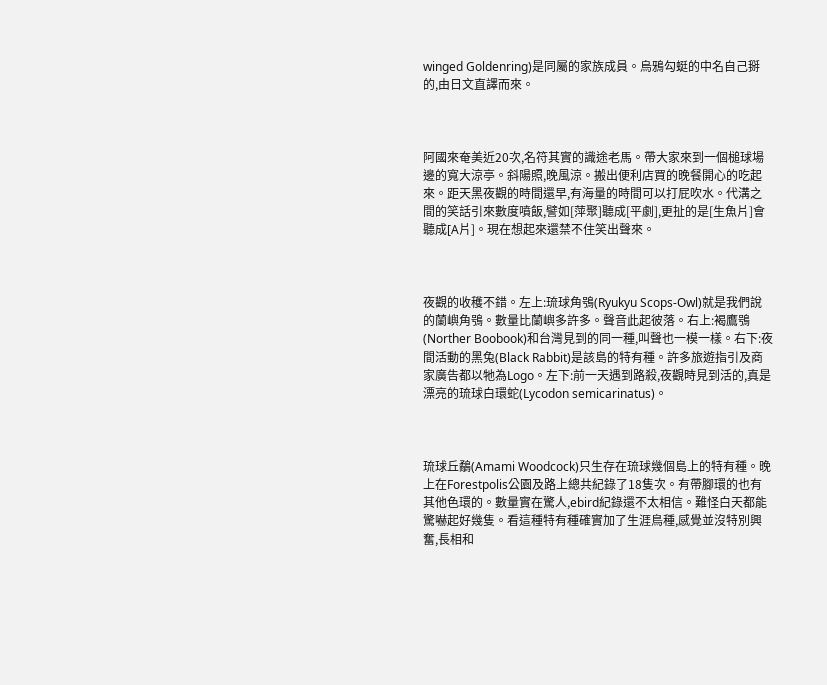winged Goldenring)是同屬的家族成員。烏鴉勾蜓的中名自己掰的,由日文直譯而來。



阿國來奄美近20次,名符其實的識途老馬。帶大家來到一個槌球場邊的寬大涼亭。斜陽照,晚風涼。搬出便利店買的晚餐開心的吃起來。距天黑夜觀的時間還早,有海量的時間可以打屁吹水。代溝之間的笑話引來數度噴飯,譬如[萍聚]聽成[平劇],更扯的是[生魚片]會聽成[A片]。現在想起來還禁不住笑出聲來。



夜觀的收穫不錯。左上:琉球角鴞(Ryukyu Scops-Owl)就是我們說的蘭嶼角鴞。數量比蘭嶼多許多。聲音此起彼落。右上:褐鷹鴞(Norther Boobook)和台灣見到的同一種,叫聲也一模一樣。右下:夜間活動的黑兔(Black Rabbit)是該島的特有種。許多旅遊指引及商家廣告都以牠為Logo。左下:前一天遇到路殺,夜觀時見到活的,真是漂亮的琉球白環蛇(Lycodon semicarinatus)。



琉球丘鷸(Amami Woodcock)只生存在琉球幾個島上的特有種。晚上在Forestpolis公園及路上總共紀錄了18隻次。有帶腳環的也有其他色環的。數量實在驚人,ebird紀錄還不太相信。難怪白天都能驚嚇起好幾隻。看這種特有種確實加了生涯鳥種,感覺並沒特別興奮,長相和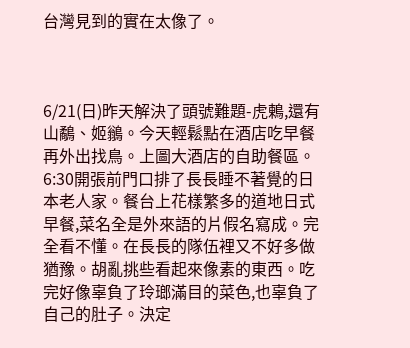台灣見到的實在太像了。



6/21(日)昨天解決了頭號難題-虎鶇,還有山鷸、姬鶲。今天輕鬆點在酒店吃早餐再外出找鳥。上圖大酒店的自助餐區。6:30開張前門口排了長長睡不著覺的日本老人家。餐台上花樣繁多的道地日式早餐,菜名全是外來語的片假名寫成。完全看不懂。在長長的隊伍裡又不好多做猶豫。胡亂挑些看起來像素的東西。吃完好像辜負了玲瑯滿目的菜色,也辜負了自己的肚子。決定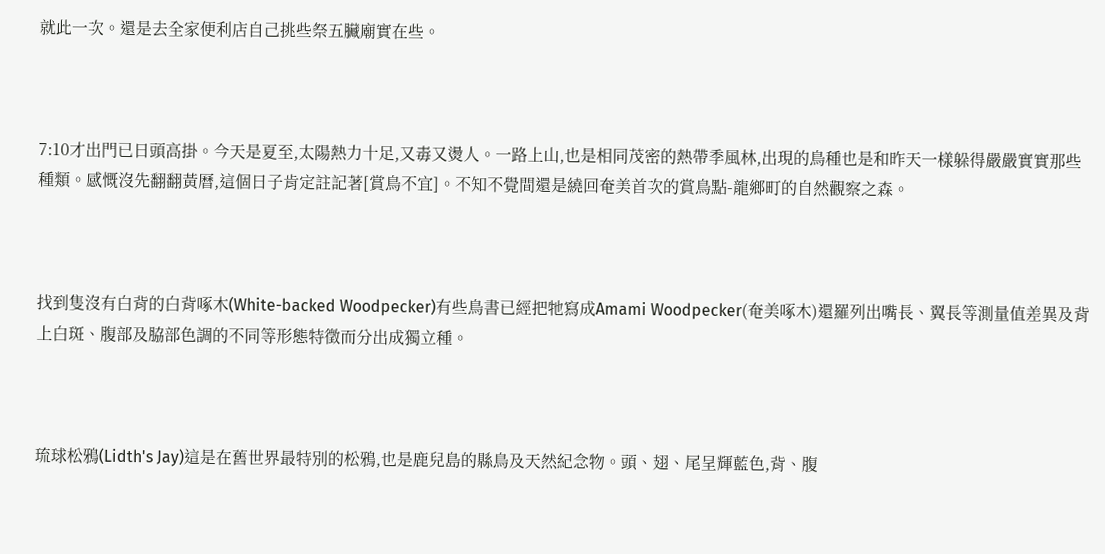就此一次。還是去全家便利店自己挑些祭五臟廟實在些。



7:10才出門已日頭高掛。今天是夏至,太陽熱力十足,又毒又燙人。一路上山,也是相同茂密的熱帶季風林,出現的鳥種也是和昨天一樣躲得嚴嚴實實那些種類。感慨沒先翻翻黃曆,這個日子肯定註記著[賞鳥不宜]。不知不覺間還是繞回奄美首次的賞鳥點-龍鄉町的自然觀察之森。



找到隻沒有白背的白背啄木(White-backed Woodpecker)有些鳥書已經把牠寫成Amami Woodpecker(奄美啄木)還羅列出嘴長、翼長等測量值差異及背上白斑、腹部及脇部色調的不同等形態特徵而分出成獨立種。



琉球松鴉(Lidth's Jay)這是在舊世界最特別的松鴉,也是鹿兒島的縣鳥及天然紀念物。頭、翅、尾呈輝藍色,背、腹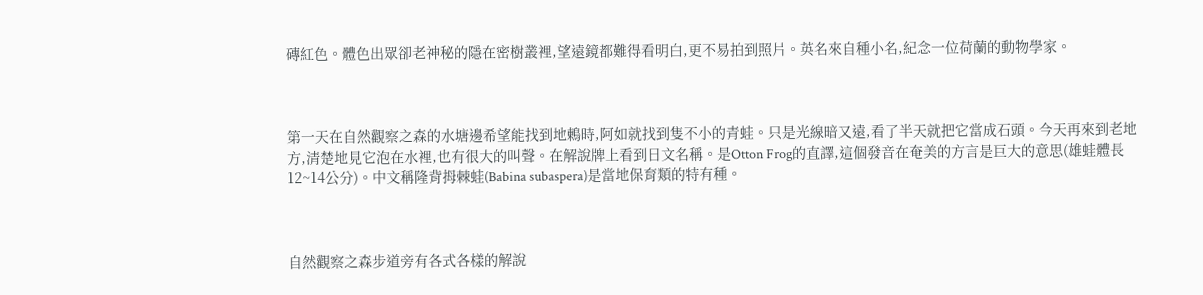磚紅色。體色出眾卻老神秘的隱在密樹叢裡,望遠鏡都難得看明白,更不易拍到照片。英名來自種小名,紀念一位荷蘭的動物學家。



第一天在自然觀察之森的水塘邊希望能找到地鶇時,阿如就找到隻不小的青蛙。只是光線暗又遠,看了半天就把它當成石頭。今天再來到老地方,清楚地見它泡在水裡,也有很大的叫聲。在解說牌上看到日文名稱。是Otton Frog的直譯,這個發音在奄美的方言是巨大的意思(雄蛙體長12~14公分)。中文稱隆背拇棘蛙(Babina subaspera)是當地保育類的特有種。



自然觀察之森步道旁有各式各樣的解說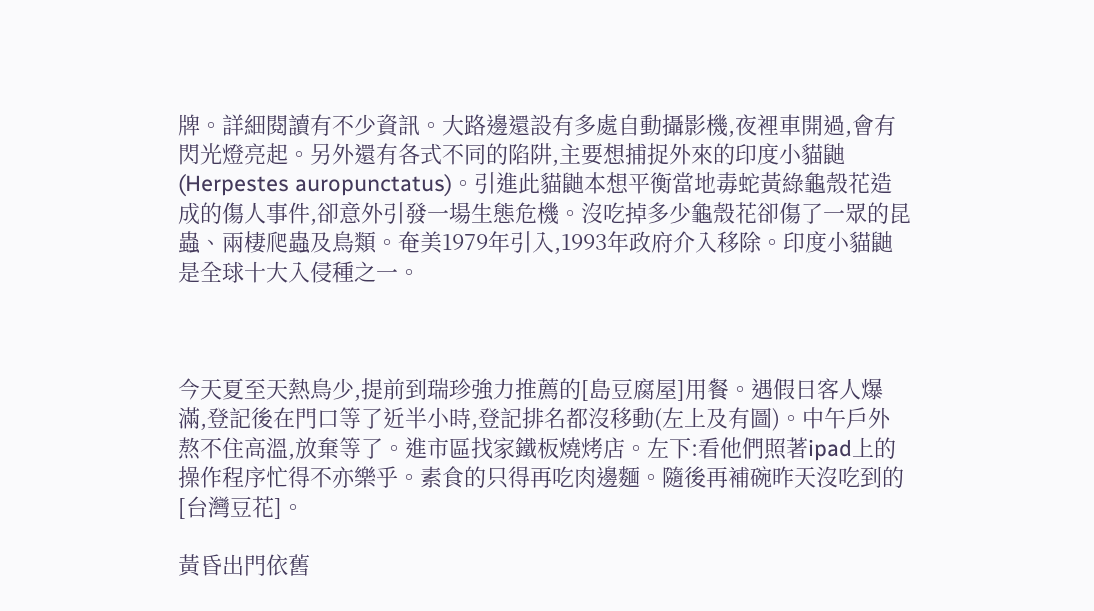牌。詳細閱讀有不少資訊。大路邊還設有多處自動攝影機,夜裡車開過,會有閃光燈亮起。另外還有各式不同的陷阱,主要想捕捉外來的印度小貓鼬(Herpestes auropunctatus)。引進此貓鼬本想平衡當地毒蛇黃綠龜殼花造成的傷人事件,卻意外引發一場生態危機。沒吃掉多少龜殼花卻傷了一眾的昆蟲、兩棲爬蟲及鳥類。奄美1979年引入,1993年政府介入移除。印度小貓鼬是全球十大入侵種之一。



今天夏至天熱鳥少,提前到瑞珍強力推薦的[島豆腐屋]用餐。遇假日客人爆滿,登記後在門口等了近半小時,登記排名都沒移動(左上及有圖)。中午戶外熬不住高溫,放棄等了。進市區找家鐵板燒烤店。左下:看他們照著ipad上的操作程序忙得不亦樂乎。素食的只得再吃肉邊麵。隨後再補碗昨天沒吃到的[台灣豆花]。

黃昏出門依舊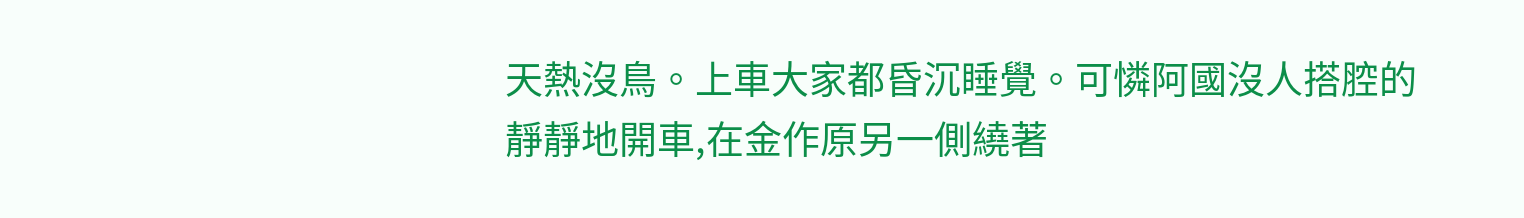天熱沒鳥。上車大家都昏沉睡覺。可憐阿國沒人搭腔的靜靜地開車,在金作原另一側繞著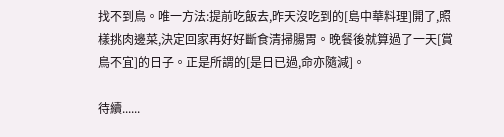找不到鳥。唯一方法:提前吃飯去,昨天沒吃到的[島中華料理]開了,照樣挑肉邊菜,決定回家再好好斷食清掃腸胃。晚餐後就算過了一天[賞鳥不宜]的日子。正是所謂的[是日已過,命亦隨減]。

待續......